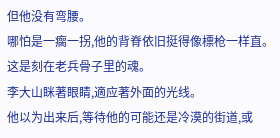但他没有弯腰。
哪怕是一瘸一拐,他的背脊依旧挺得像標枪一样直。
这是刻在老兵骨子里的魂。
李大山眯著眼睛,適应著外面的光线。
他以为出来后,等待他的可能还是冷漠的街道,或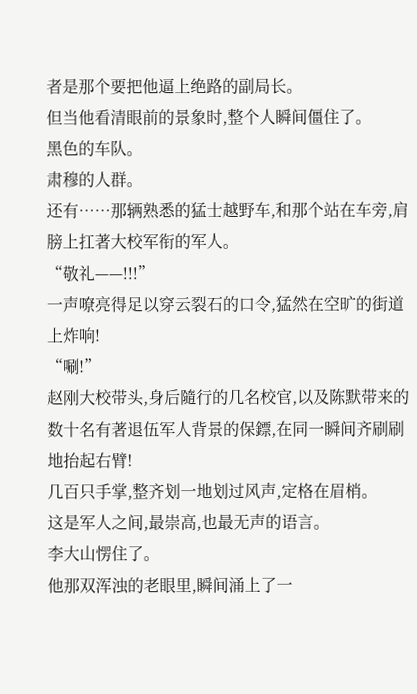者是那个要把他逼上绝路的副局长。
但当他看清眼前的景象时,整个人瞬间僵住了。
黑色的车队。
肃穆的人群。
还有……那辆熟悉的猛士越野车,和那个站在车旁,肩膀上扛著大校军衔的军人。
“敬礼——!!!”
一声嘹亮得足以穿云裂石的口令,猛然在空旷的街道上炸响!
“唰!”
赵刚大校带头,身后隨行的几名校官,以及陈默带来的数十名有著退伍军人背景的保鏢,在同一瞬间齐刷刷地抬起右臂!
几百只手掌,整齐划一地划过风声,定格在眉梢。
这是军人之间,最崇高,也最无声的语言。
李大山愣住了。
他那双浑浊的老眼里,瞬间涌上了一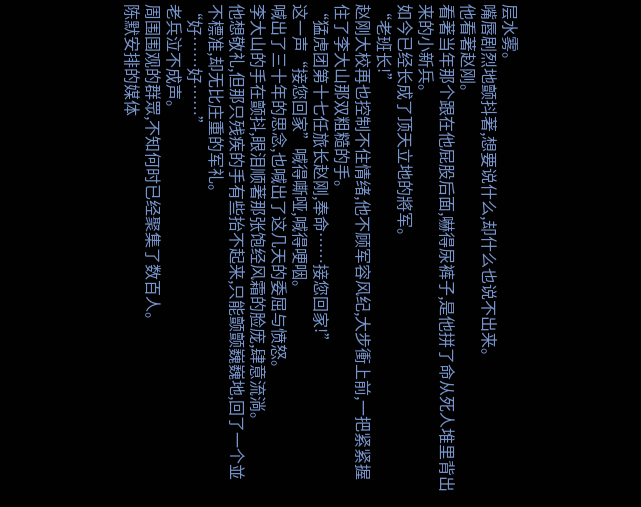层水雾。
嘴唇剧烈地颤抖著,想要说什么,却什么也说不出来。
他看著赵刚。
看著当年那个跟在他屁股后面,嚇得尿裤子,是他拼了命从死人堆里背出来的小新兵。
如今已经长成了顶天立地的將军。
“老班长!”
赵刚大校再也控制不住情绪,他不顾军容风纪,大步衝上前,一把紧紧握住了李大山那双粗糙的手。
“猛虎团第十七任旅长赵刚,奉命……接您回家!”
这一声“接您回家”喊得嘶哑,喊得哽咽。
喊出了三十年的思念,也喊出了这几天的委屈与愤怒。
李大山的手在颤抖,眼泪顺著那张饱经风霜的脸庞,肆意流淌。
他想敬礼,但那只残疾的手有些抬不起来,只能颤颤巍巍地,回了一个並不標准,却无比庄重的军礼。
“好……好……”
老兵泣不成声。
周围围观的群眾,不知何时已经聚集了数百人。
陈默安排的媒体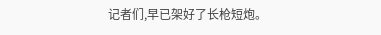记者们,早已架好了长枪短炮。